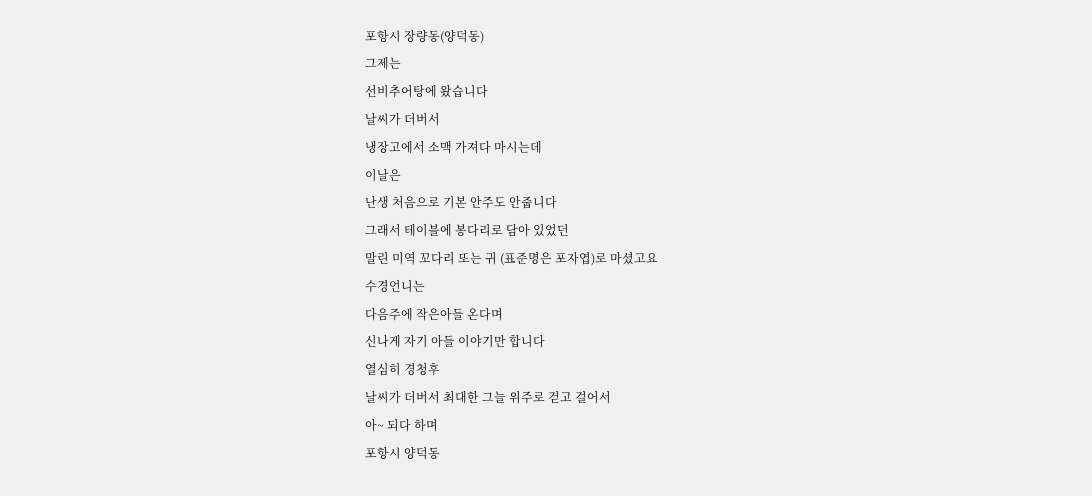포항시 장량동(양덕동)
그제는
선비추어탕에 왔습니다
날씨가 더버서
냉장고에서 소맥 가져다 마시는데
이날은
난생 처음으로 기본 안주도 안줍니다
그래서 테이블에 봉다리로 담아 있었던
말린 미역 꼬다리 또는 귀 (표준명은 포자엽)로 마셨고요
수경언니는
다음주에 작은아들 온다며
신나게 자기 아들 이야기만 합니다
열심히 경청후
날씨가 더버서 최대한 그늘 위주로 걷고 걸어서
아~ 되다 하며
포항시 양덕동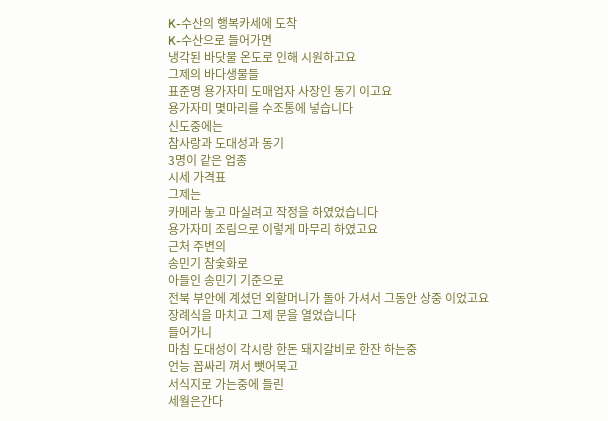K-수산의 행복카세에 도착
K-수산으로 들어가면
냉각된 바닷물 온도로 인해 시원하고요
그제의 바다생물들
표준명 용가자미 도매업자 사장인 동기 이고요
용가자미 몇마리를 수조통에 넣습니다
신도중에는
참사랑과 도대성과 동기
3명이 같은 업종
시세 가격표
그제는
카메라 놓고 마실려고 작정을 하였었습니다
용가자미 조림으로 이렇게 마무리 하였고요
근처 주변의
송민기 참숯화로
아들인 송민기 기준으로
전북 부안에 계셨던 외할머니가 돌아 가셔서 그동안 상중 이었고요
장례식을 마치고 그제 문을 열었습니다
들어가니
마침 도대성이 각시랑 한돈 돼지갈비로 한잔 하는중
언능 꼽싸리 껴서 뺏어묵고
서식지로 가는중에 들린
세월은간다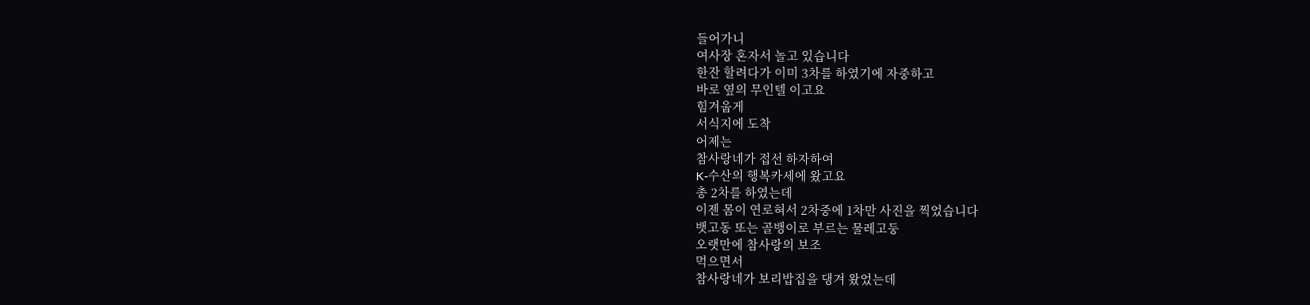들어가니
여사장 혼자서 놀고 있습니다
한잔 할려다가 이미 3차를 하였기에 자중하고
바로 옆의 무인텔 이고요
힘겨웁게
서식지에 도착
어제는
참사랑네가 접선 하자하여
K-수산의 행복카세에 왔고요
총 2차를 하였는데
이젠 몸이 연로혀서 2차중에 1차만 사진을 찍었습니다
뱃고동 또는 골뱅이로 부르는 물레고둥
오랫만에 참사랑의 보조
먹으면서
참사랑네가 보리밥집을 댕겨 왔었는데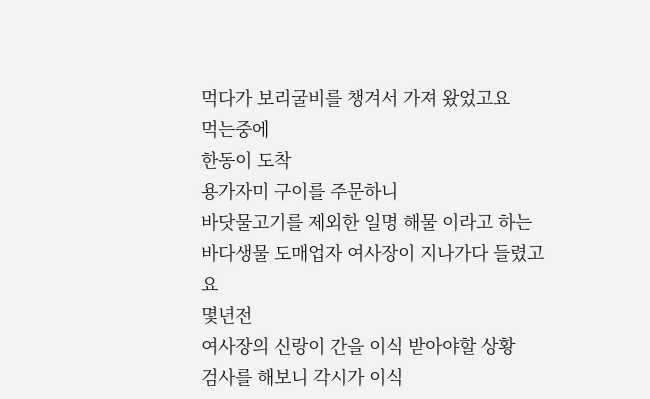먹다가 보리굴비를 챙겨서 가져 왔었고요
먹는중에
한동이 도착
용가자미 구이를 주문하니
바닷물고기를 제외한 일명 해물 이라고 하는
바다생물 도매업자 여사장이 지나가다 들렸고요
몇년전
여사장의 신랑이 간을 이식 받아야할 상황
검사를 해보니 각시가 이식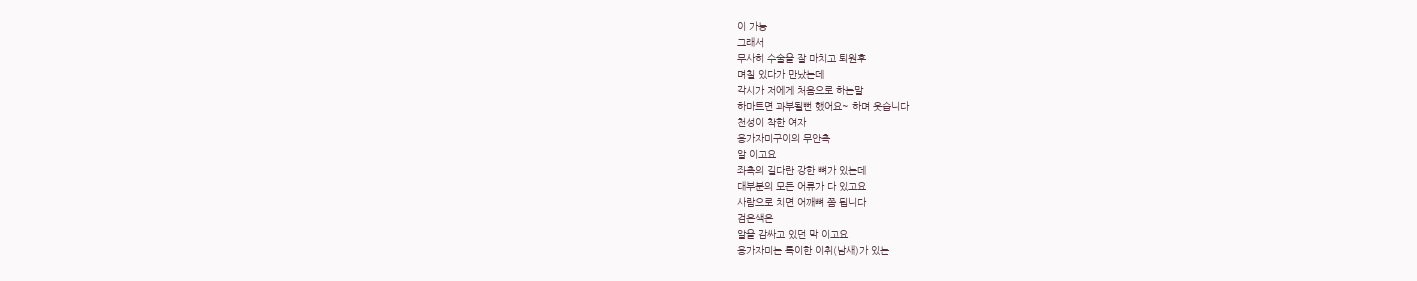이 가능
그래서
무사히 수술을 잘 마치고 퇴원후
며칠 있다가 만났는데
각시가 저에게 처음으로 하는말
하마트면 과부될뻔 했어요~ 하며 웃습니다
천성이 착한 여자
용가자미구이의 무안측
알 이고요
좌측의 길다란 강한 뼈가 있는데
대부분의 모든 어류가 다 있고요
사람으로 치면 어깨뼈 쯤 됩니다
검은색은
알을 감싸고 있던 막 이고요
용가자미는 특이한 이취(남새)가 있는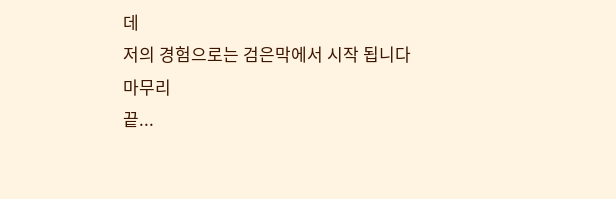데
저의 경험으로는 검은막에서 시작 됩니다
마무리
끝...